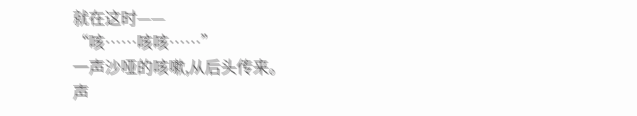就在这时——
“咳……咳咳……”
一声沙哑的咳嗽,从后头传来。
声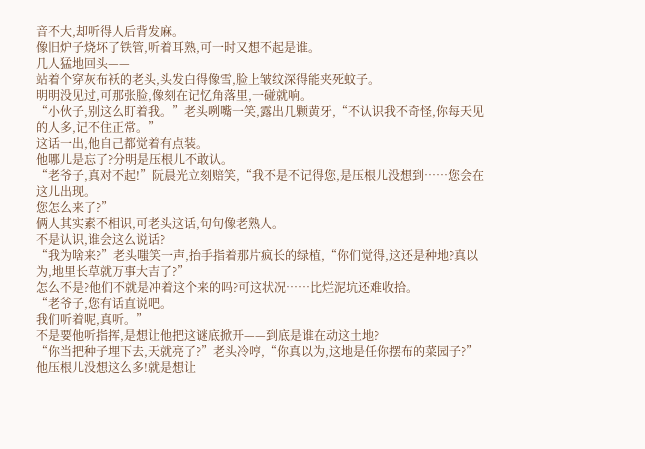音不大,却听得人后背发麻。
像旧炉子烧坏了铁管,听着耳熟,可一时又想不起是谁。
几人猛地回头——
站着个穿灰布袄的老头,头发白得像雪,脸上皱纹深得能夹死蚊子。
明明没见过,可那张脸,像刻在记忆角落里,一碰就响。
“小伙子,别这么盯着我。”老头咧嘴一笑,露出几颗黄牙,“不认识我不奇怪,你每天见的人多,记不住正常。”
这话一出,他自己都觉着有点装。
他哪儿是忘了?分明是压根儿不敢认。
“老爷子,真对不起!”阮晨光立刻赔笑,“我不是不记得您,是压根儿没想到……您会在这儿出现。
您怎么来了?”
俩人其实素不相识,可老头这话,句句像老熟人。
不是认识,谁会这么说话?
“我为啥来?”老头嗤笑一声,抬手指着那片疯长的绿植,“你们觉得,这还是种地?真以为,地里长草就万事大吉了?”
怎么不是?他们不就是冲着这个来的吗?可这状况……比烂泥坑还难收拾。
“老爷子,您有话直说吧。
我们听着呢,真听。”
不是要他听指挥,是想让他把这谜底掀开——到底是谁在动这土地?
“你当把种子埋下去,天就亮了?”老头冷哼,“你真以为,这地是任你摆布的菜园子?”
他压根儿没想这么多!就是想让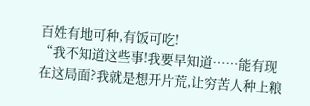百姓有地可种,有饭可吃!
“我不知道这些事!我要早知道……能有现在这局面?我就是想开片荒,让穷苦人种上粮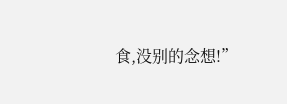食,没别的念想!”